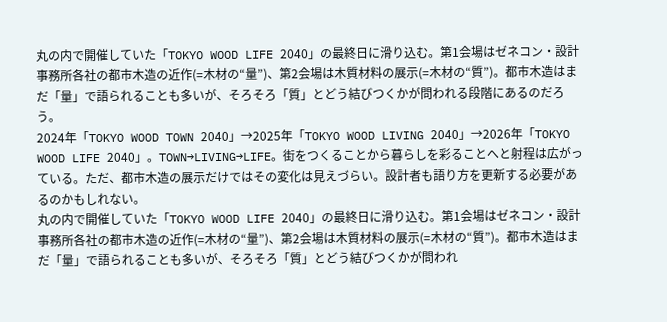丸の内で開催していた「TOKYO WOOD LIFE 2040」の最終日に滑り込む。第1会場はゼネコン・設計事務所各社の都市木造の近作(=木材の“量”)、第2会場は木質材料の展示(=木材の“質”)。都市木造はまだ「量」で語られることも多いが、そろそろ「質」とどう結びつくかが問われる段階にあるのだろう。
2024年「TOKYO WOOD TOWN 2040」→2025年「TOKYO WOOD LIVING 2040」→2026年「TOKYO WOOD LIFE 2040」。TOWN→LIVING→LIFE。街をつくることから暮らしを彩ることへと射程は広がっている。ただ、都市木造の展示だけではその変化は見えづらい。設計者も語り方を更新する必要があるのかもしれない。
丸の内で開催していた「TOKYO WOOD LIFE 2040」の最終日に滑り込む。第1会場はゼネコン・設計事務所各社の都市木造の近作(=木材の“量”)、第2会場は木質材料の展示(=木材の“質”)。都市木造はまだ「量」で語られることも多いが、そろそろ「質」とどう結びつくかが問われ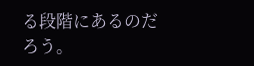る段階にあるのだろう。